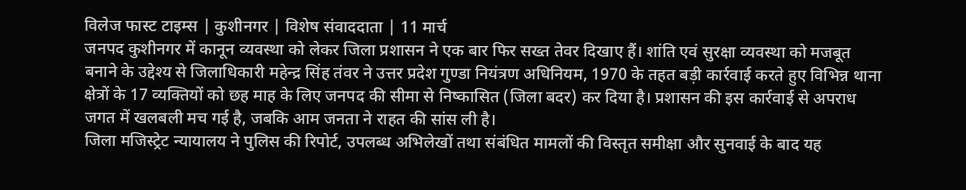विलेज फास्ट टाइम्स | कुशीनगर | विशेष संवाददाता | 11 मार्च
जनपद कुशीनगर में कानून व्यवस्था को लेकर जिला प्रशासन ने एक बार फिर सख्त तेवर दिखाए हैं। शांति एवं सुरक्षा व्यवस्था को मजबूत बनाने के उद्देश्य से जिलाधिकारी महेन्द्र सिंह तंवर ने उत्तर प्रदेश गुण्डा नियंत्रण अधिनियम, 1970 के तहत बड़ी कार्रवाई करते हुए विभिन्न थाना क्षेत्रों के 17 व्यक्तियों को छह माह के लिए जनपद की सीमा से निष्कासित (जिला बदर) कर दिया है। प्रशासन की इस कार्रवाई से अपराध जगत में खलबली मच गई है, जबकि आम जनता ने राहत की सांस ली है।
जिला मजिस्ट्रेट न्यायालय ने पुलिस की रिपोर्ट, उपलब्ध अभिलेखों तथा संबंधित मामलों की विस्तृत समीक्षा और सुनवाई के बाद यह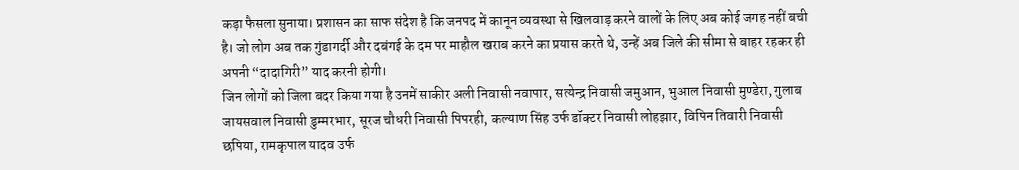कड़ा फैसला सुनाया। प्रशासन का साफ संदेश है कि जनपद में कानून व्यवस्था से खिलवाड़ करने वालों के लिए अब कोई जगह नहीं बची है। जो लोग अब तक गुंडागर्दी और दबंगई के दम पर माहौल खराब करने का प्रयास करते थे, उन्हें अब जिले की सीमा से बाहर रहकर ही अपनी “दादागिरी” याद करनी होगी।
जिन लोगों को जिला बदर किया गया है उनमें साकीर अली निवासी नवापार, सत्येन्द्र निवासी जमुआन, भुआल निवासी मुण्डेरा, गुलाब जायसवाल निवासी डुम्मरभार, सूरज चौधरी निवासी पिपरही, कल्याण सिंह उर्फ डॉक्टर निवासी लोहझार, विपिन तिवारी निवासी छपिया, रामकृपाल यादव उर्फ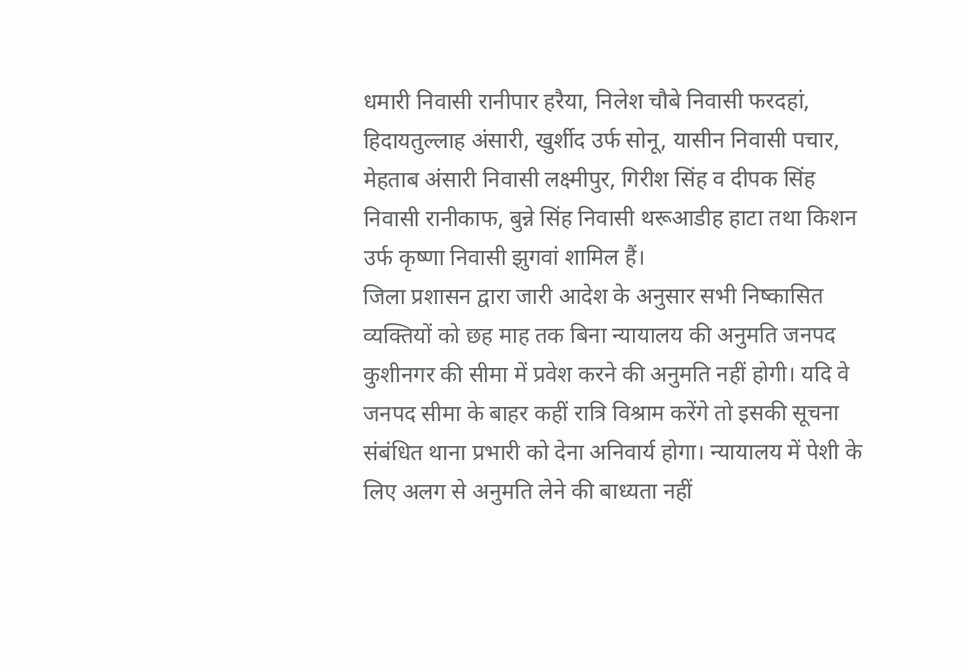धमारी निवासी रानीपार हरैया, निलेश चौबे निवासी फरदहां, हिदायतुल्लाह अंसारी, खुर्शीद उर्फ सोनू, यासीन निवासी पचार, मेहताब अंसारी निवासी लक्ष्मीपुर, गिरीश सिंह व दीपक सिंह निवासी रानीकाफ, बुन्ने सिंह निवासी थरूआडीह हाटा तथा किशन उर्फ कृष्णा निवासी झुगवां शामिल हैं।
जिला प्रशासन द्वारा जारी आदेश के अनुसार सभी निष्कासित व्यक्तियों को छह माह तक बिना न्यायालय की अनुमति जनपद कुशीनगर की सीमा में प्रवेश करने की अनुमति नहीं होगी। यदि वे जनपद सीमा के बाहर कहीं रात्रि विश्राम करेंगे तो इसकी सूचना संबंधित थाना प्रभारी को देना अनिवार्य होगा। न्यायालय में पेशी के लिए अलग से अनुमति लेने की बाध्यता नहीं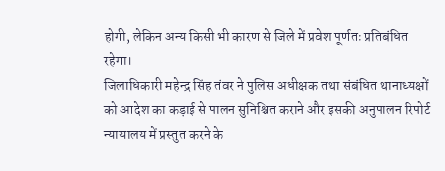होगी, लेकिन अन्य किसी भी कारण से जिले में प्रवेश पूर्णतः प्रतिबंधित रहेगा।
जिलाधिकारी महेन्द्र सिंह तंवर ने पुलिस अधीक्षक तथा संबंधित थानाध्यक्षों को आदेश का कड़ाई से पालन सुनिश्चित कराने और इसकी अनुपालन रिपोर्ट न्यायालय में प्रस्तुत करने के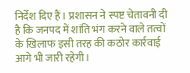निर्देश दिए हैं। प्रशासन ने स्पष्ट चेतावनी दी है कि जनपद में शांति भंग करने वाले तत्वों के खिलाफ इसी तरह की कठोर कार्रवाई आगे भी जारी रहेगी।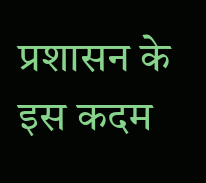प्रशासन के इस कदम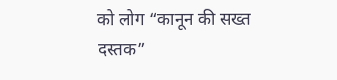को लोग “कानून की सख्त दस्तक”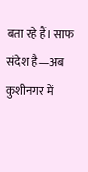बता रहे हैं। साफ संदेश है—अब कुशीनगर में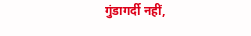गुंडागर्दी नहीं,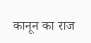कानून का राज